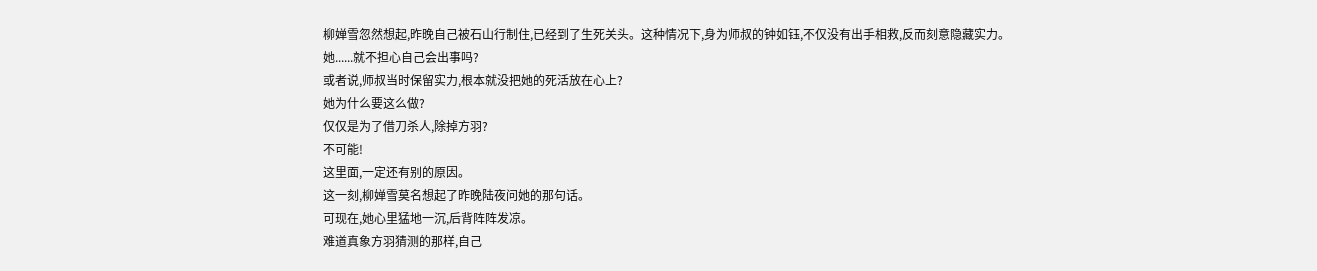柳婵雪忽然想起,昨晚自己被石山行制住,已经到了生死关头。这种情况下,身为师叔的钟如钰,不仅没有出手相救,反而刻意隐藏实力。
她......就不担心自己会出事吗?
或者说,师叔当时保留实力,根本就没把她的死活放在心上?
她为什么要这么做?
仅仅是为了借刀杀人,除掉方羽?
不可能!
这里面,一定还有别的原因。
这一刻,柳婵雪莫名想起了昨晚陆夜问她的那句话。
可现在,她心里猛地一沉,后背阵阵发凉。
难道真象方羽猜测的那样,自己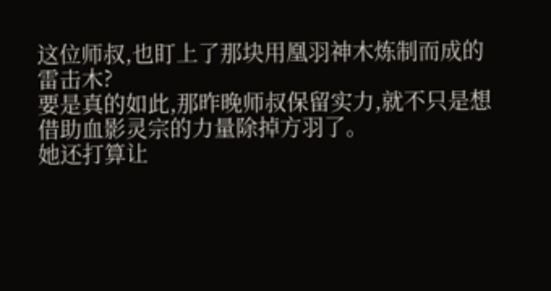这位师叔,也盯上了那块用凰羽神木炼制而成的雷击木?
要是真的如此,那昨晚师叔保留实力,就不只是想借助血影灵宗的力量除掉方羽了。
她还打算让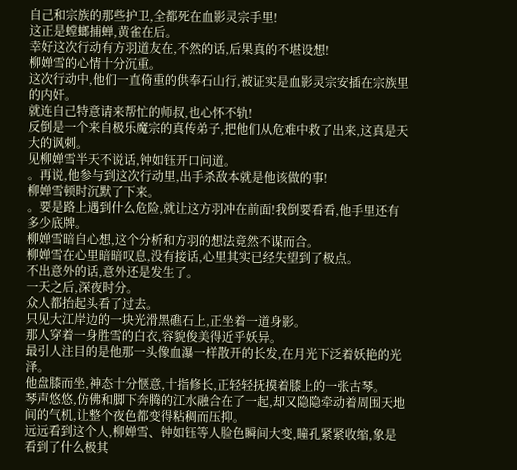自己和宗族的那些护卫,全都死在血影灵宗手里!
这正是螳螂捕蝉,黄雀在后。
幸好这次行动有方羽道友在,不然的话,后果真的不堪设想!
柳婵雪的心情十分沉重。
这次行动中,他们一直倚重的供奉石山行,被证实是血影灵宗安插在宗族里的内奸。
就连自己特意请来帮忙的师叔,也心怀不轨!
反倒是一个来自极乐魔宗的真传弟子,把他们从危难中救了出来,这真是天大的讽刺。
见柳婵雪半天不说话,钟如钰开口问道。
。再说,他参与到这次行动里,出手杀敌本就是他该做的事!
柳婵雪顿时沉默了下来。
。要是路上遇到什么危险,就让这方羽冲在前面!我倒要看看,他手里还有多少底牌。
柳婵雪暗自心想,这个分析和方羽的想法竟然不谋而合。
柳婵雪在心里暗暗叹息,没有接话,心里其实已经失望到了极点。
不出意外的话,意外还是发生了。
一天之后,深夜时分。
众人都抬起头看了过去。
只见大江岸边的一块光滑黑礁石上,正坐着一道身影。
那人穿着一身胜雪的白衣,容貌俊美得近乎妖异。
最引人注目的是他那一头像血瀑一样散开的长发,在月光下泛着妖艳的光泽。
他盘膝而坐,神态十分惬意,十指修长,正轻轻抚摸着膝上的一张古琴。
琴声悠悠,仿佛和脚下奔腾的江水融合在了一起,却又隐隐牵动着周围天地间的气机,让整个夜色都变得粘稠而压抑。
远远看到这个人,柳婵雪、钟如钰等人脸色瞬间大变,瞳孔紧紧收缩,象是看到了什么极其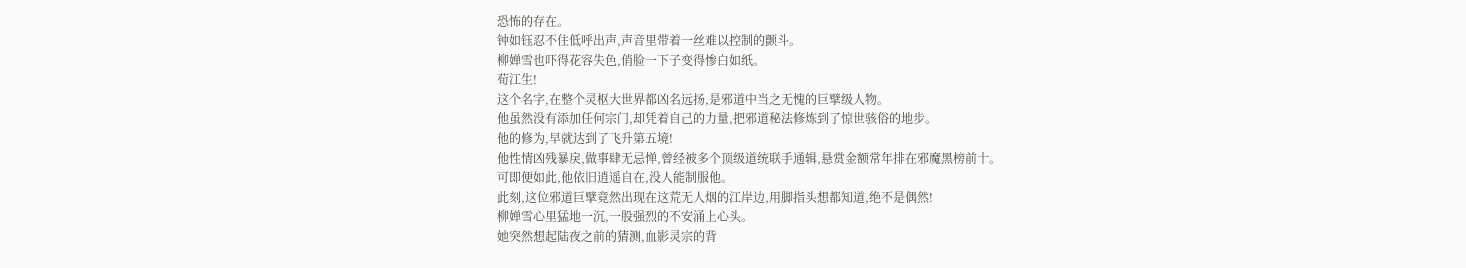恐怖的存在。
钟如钰忍不住低呼出声,声音里带着一丝难以控制的颤斗。
柳婵雪也吓得花容失色,俏脸一下子变得惨白如纸。
荀江生!
这个名字,在整个灵枢大世界都凶名远扬,是邪道中当之无愧的巨擘级人物。
他虽然没有添加任何宗门,却凭着自己的力量,把邪道秘法修炼到了惊世骇俗的地步。
他的修为,早就达到了飞升第五境!
他性情凶残暴戾,做事肆无忌惮,曾经被多个顶级道统联手通辑,悬赏金额常年排在邪魔黑榜前十。
可即便如此,他依旧逍遥自在,没人能制服他。
此刻,这位邪道巨擘竟然出现在这荒无人烟的江岸边,用脚指头想都知道,绝不是偶然!
柳婵雪心里猛地一沉,一股强烈的不安涌上心头。
她突然想起陆夜之前的猜测,血影灵宗的背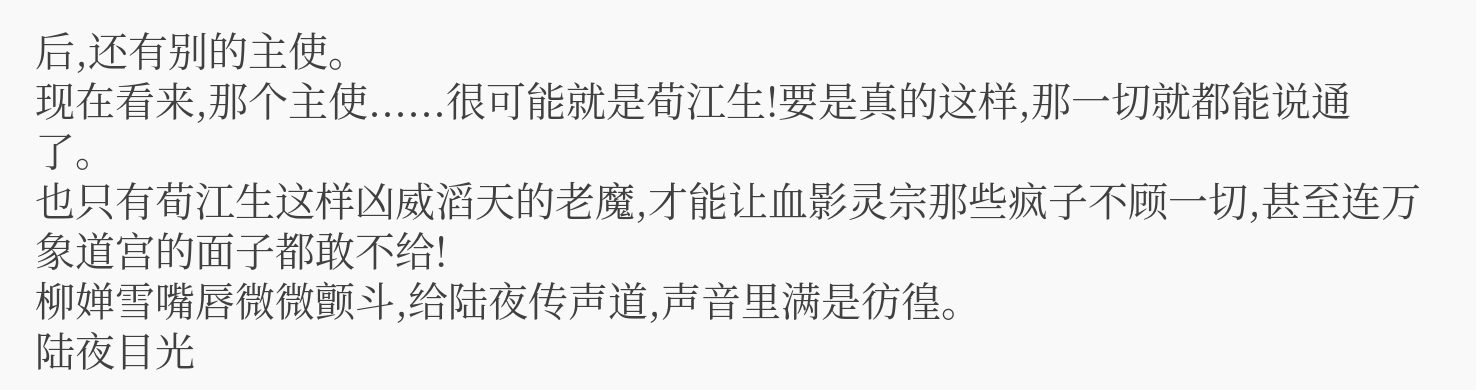后,还有别的主使。
现在看来,那个主使......很可能就是荀江生!要是真的这样,那一切就都能说通了。
也只有荀江生这样凶威滔天的老魔,才能让血影灵宗那些疯子不顾一切,甚至连万象道宫的面子都敢不给!
柳婵雪嘴唇微微颤斗,给陆夜传声道,声音里满是彷徨。
陆夜目光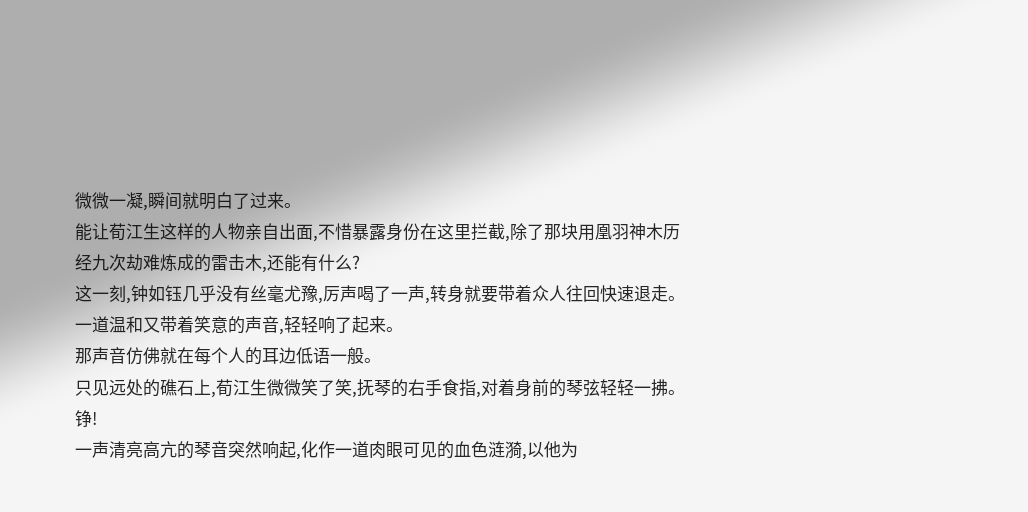微微一凝,瞬间就明白了过来。
能让荀江生这样的人物亲自出面,不惜暴露身份在这里拦截,除了那块用凰羽神木历经九次劫难炼成的雷击木,还能有什么?
这一刻,钟如钰几乎没有丝毫尤豫,厉声喝了一声,转身就要带着众人往回快速退走。
一道温和又带着笑意的声音,轻轻响了起来。
那声音仿佛就在每个人的耳边低语一般。
只见远处的礁石上,荀江生微微笑了笑,抚琴的右手食指,对着身前的琴弦轻轻一拂。
铮!
一声清亮高亢的琴音突然响起,化作一道肉眼可见的血色涟漪,以他为